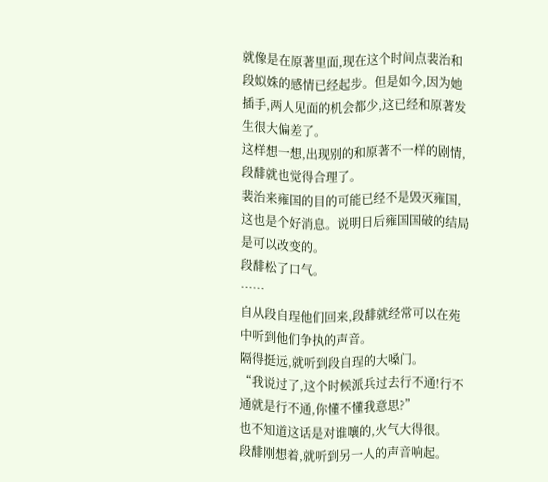就像是在原著里面,现在这个时间点裴治和段姒姝的感情已经起步。但是如今,因为她插手,两人见面的机会都少,这已经和原著发生很大偏差了。
这样想一想,出现别的和原著不一样的剧情,段馡就也觉得合理了。
裴治来雍国的目的可能已经不是毁灭雍国,这也是个好消息。说明日后雍国国破的结局是可以改变的。
段馡松了口气。
……
自从段自珵他们回来,段馡就经常可以在苑中听到他们争执的声音。
隔得挺远,就听到段自珵的大嗓门。
“我说过了,这个时候派兵过去行不通!行不通就是行不通,你懂不懂我意思?”
也不知道这话是对谁嚷的,火气大得很。
段馡刚想着,就听到另一人的声音响起。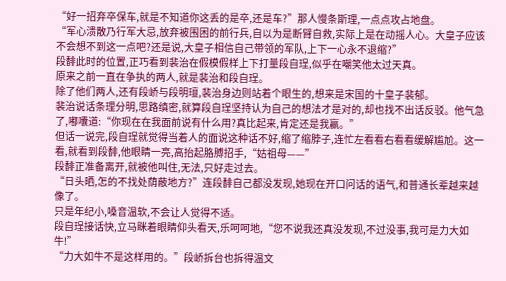“好一招弃卒保车,就是不知道你这丢的是卒,还是车?”那人慢条斯理,一点点攻占地盘。
“军心溃散乃行军大忌,放弃被围困的前行兵,自以为是断臂自救,实际上是在动摇人心。大皇子应该不会想不到这一点吧?还是说,大皇子相信自己带领的军队,上下一心永不退缩?”
段馡此时的位置,正巧看到裴治在假模假样上下打量段自珵,似乎在嘲笑他太过天真。
原来之前一直在争执的两人,就是裴治和段自珵。
除了他们两人,还有段峤与段明璮,裴治身边则站着个眼生的,想来是宋国的十皇子裴郁。
裴治说话条理分明,思路缜密,就算段自珵坚持认为自己的想法才是对的,却也找不出话反驳。他气急了,嘟囔道:“你现在在我面前说有什么用?真比起来,肯定还是我赢。”
但话一说完,段自珵就觉得当着人的面说这种话不好,缩了缩脖子,连忙左看看右看看缓解尴尬。这一看,就看到段馡,他眼睛一亮,高抬起胳膊招手,“姑祖母——”
段馡正准备离开,就被他叫住,无法,只好走过去。
“日头晒,怎的不找处荫蔽地方?”连段馡自己都没发现,她现在开口问话的语气,和普通长辈越来越像了。
只是年纪小,嗓音温软,不会让人觉得不适。
段自珵接话快,立马眯着眼睛仰头看天,乐呵呵地,“您不说我还真没发现,不过没事,我可是力大如牛!”
“力大如牛不是这样用的。”段峤拆台也拆得温文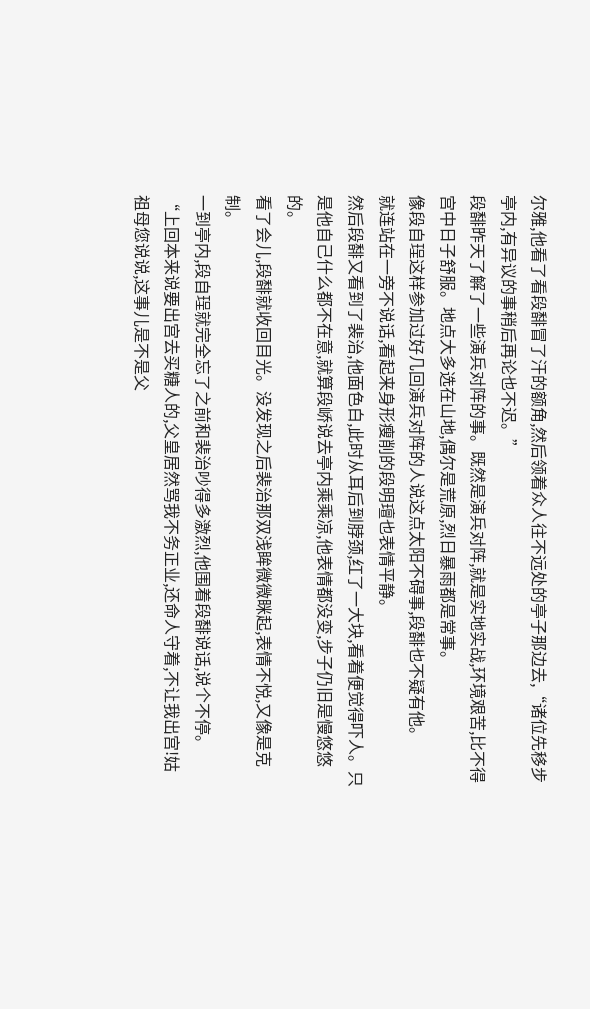尔雅,他看了看段馡冒了汗的额角,然后领着众人往不远处的亭子那边去,“诸位先移步亭内,有异议的事稍后再论也不迟。”
段馡昨天了解了一些演兵对阵的事。既然是演兵对阵,就是实地实战,环境艰苦,比不得宫中日子舒服。地点大多选在山地,偶尔是荒原,烈日暴雨都是常事。
像段自珵这样参加过好几回演兵对阵的人说这点太阳不碍事,段馡也不疑有他。
就连站在一旁不说话,看起来身形瘦削的段明璮也表情平静。
然后段馡又看到了裴治,他面色白,此时从耳后到脖颈,红了一大块,看着便觉得吓人。只是他自己什么都不在意,就算段峤说去亭内乘乘凉,他表情都没变,步子仍旧是慢悠悠的。
看了会儿,段馡就收回目光。没发现之后裴治那双浅眸微微眯起,表情不悦,又像是克制。
一到亭内,段自珵就完全忘了之前和裴治吵得多激烈,他围着段馡说话,说个不停。
“上回本来说要出宫去买糖人的,父皇居然骂我不务正业,还命人守着,不让我出宫!姑祖母您说说,这事儿是不是父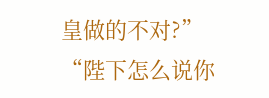皇做的不对?”
“陛下怎么说你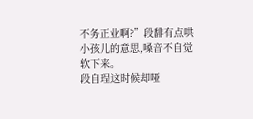不务正业啊?”段馡有点哄小孩儿的意思,嗓音不自觉软下来。
段自珵这时候却哑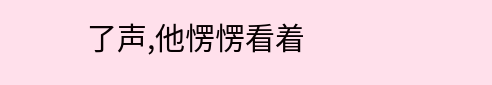了声,他愣愣看着